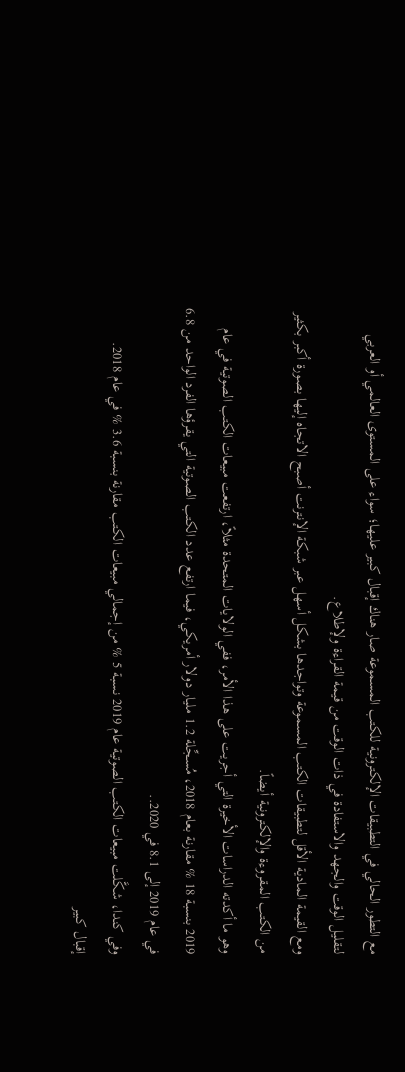مع التطور الحالي في التطبيقات الإلكترونية للكتب المسموعة صار هناك إقبال كبير عليها؛ سواء على المستوى العالمي أو العربي لتقليل الوقت والجهد والاستفادة في ذات الوقت من قيمة القراءة ولإطلاع.
ومع القيمة المادية الأقل لتطبيقات الكتب المسموعة وتواجدها بشكل أسهل عبر شبكة الإنترنت أصبح الاتجاه إليها بصورة أكبر بكثير من الكتب المقروءة والإلكترونية أيضاً.
وهو ما أكدته الدراسات الأخيرة التي أجريت على هذا الأمر، ففي الولايات المتحدة مثلاً، ارتفعت مبيعات الكتب الصوتية في عام 2019 بنسبة 18 % مقارنة بعام 2018، مُسجِّلة 1.2 مليار دولار أمريكي، فيما ارتفع عدد الكتب الصوتية التي يقرؤها الفرد الواحد من 6.8 في عام 2019 إلى 8.1 في 2020..
وفي كندا، شكَّلت مبيعات الكتب الصوتية عام 2019 نسبة 5 % من إجمالي مبيعات الكتب مقارنة بنسبة 3.6 % في عام 2018.
إقبال كبير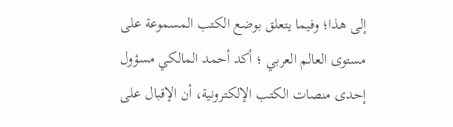إلى هذا؛ وفيما يتعلق بوضع الكتب المسموعة على مستوى العالم العربي ؛ أكد أحمد المالكي مسؤول إحدى منصات الكتب الإلكترونية، أن الإقبال على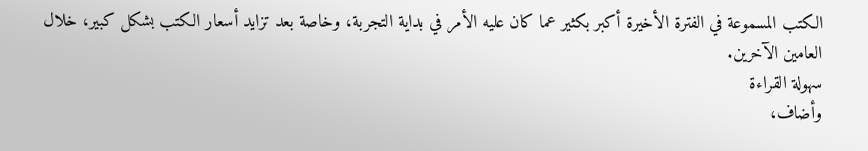الكتب المسموعة في الفترة الأخيرة أكبر بكثير عما كان عليه الأمر في بداية التجربة، وخاصة بعد تزايد أسعار الكتب بشكل كبير، خلال العامين الآخرين.
سهولة القراءة
وأضاف،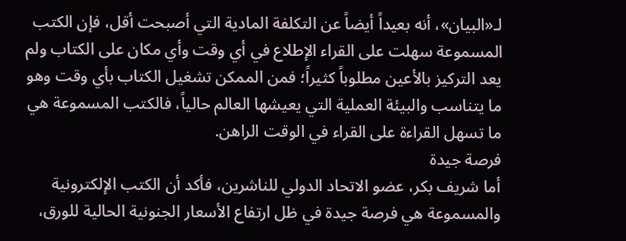لـ«البيان»، أنه بعيداً أيضاً عن التكلفة المادية التي أصبحت أقل، فإن الكتب المسموعة سهلت على القراء الإطلاع في أي وقت وأي مكان على الكتاب ولم يعد التركيز بالأعين مطلوباً كثيراً؛ فمن الممكن تشغيل الكتاب بأي وقت وهو ما يتناسب والبيئة العملية التي يعيشها العالم حالياً، فالكتب المسموعة هي ما تسهل القراءة على القراء في الوقت الراهن.
فرصة جيدة
أما شريف بكر، عضو الاتحاد الدولي للناشرين، فأكد أن الكتب الإلكترونية والمسموعة هي فرصة جيدة في ظل ارتفاع الأسعار الجنونية الحالية للورق،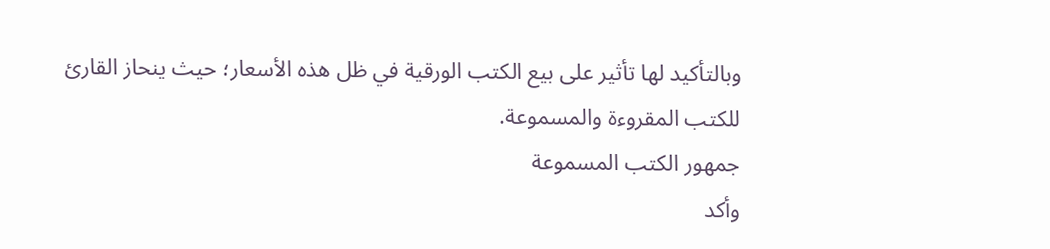وبالتأكيد لها تأثير على بيع الكتب الورقية في ظل هذه الأسعار؛ حيث ينحاز القارئ للكتب المقروءة والمسموعة.
جمهور الكتب المسموعة
وأكد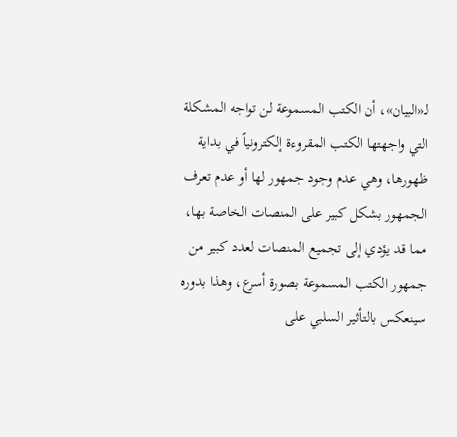لـ«البيان»، أن الكتب المسموعة لن تواجه المشكلة التي واجهتها الكتب المقروءة إلكترونياً في بداية ظهورها، وهي عدم وجود جمهور لها أو عدم تعرف الجمهور بشكل كبير على المنصات الخاصة بها، مما قد يؤدي إلى تجميع المنصات لعدد كبير من جمهور الكتب المسموعة بصورة أسرع، وهذا بدوره سينعكس بالتأثير السلبي على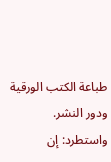طباعة الكتب الورقية ودور النشر.
واستطرد: إن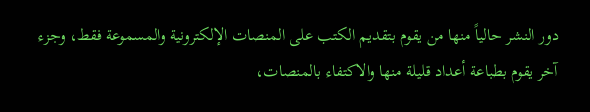دور النشر حالياً منها من يقوم بتقديم الكتب على المنصات الإلكترونية والمسموعة فقط، وجزء آخر يقوم بطباعة أعداد قليلة منها والاكتفاء بالمنصات،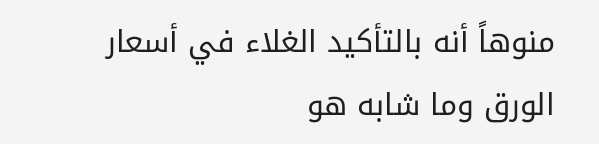منوهاً أنه بالتأكيد الغلاء في أسعار الورق وما شابه هو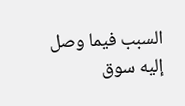السبب فيما وصل إليه سوق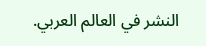النشر في العالم العربي.